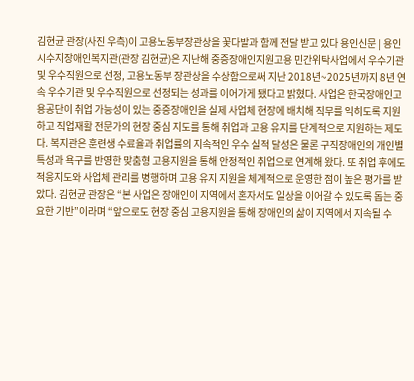김현균 관장(사진 우측)이 고용노동부장관상을 꽃다발과 함께 전달 받고 있다 용인신문 | 용인시수지장애인복지관(관장 김현균)은 지난해 중증장애인지원고용 민간위탁사업에서 우수기관 및 우수직원으로 선정, 고용노동부 장관상을 수상함으로써 지난 2018년~2025년까지 8년 연속 우수기관 및 우수직원으로 선정되는 성과를 이어가게 됐다고 밝혔다. 사업은 한국장애인고용공단이 취업 가능성이 있는 중증장애인을 실제 사업체 현장에 배치해 직무를 익히도록 지원하고 직업재활 전문가의 현장 중심 지도를 통해 취업과 고용 유지를 단계적으로 지원하는 제도다. 복지관은 훈련생 수료율과 취업률의 지속적인 우수 실적 달성은 물론 구직장애인의 개인별 특성과 욕구를 반영한 맞춤형 고용지원을 통해 안정적인 취업으로 연계해 왔다. 또 취업 후에도 적응지도와 사업체 관리를 병행하며 고용 유지 지원을 체계적으로 운영한 점이 높은 평가를 받았다. 김현균 관장은 “본 사업은 장애인이 지역에서 혼자서도 일상을 이어갈 수 있도록 돕는 중요한 기반”이라며 “앞으로도 현장 중심 고용지원을 통해 장애인의 삶이 지역에서 지속될 수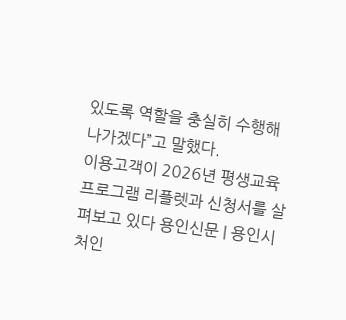있도록 역할을 충실히 수행해 나가겠다”고 말했다.
이용고객이 2026년 평생교육 프로그램 리플렛과 신청서를 살펴보고 있다 용인신문 | 용인시처인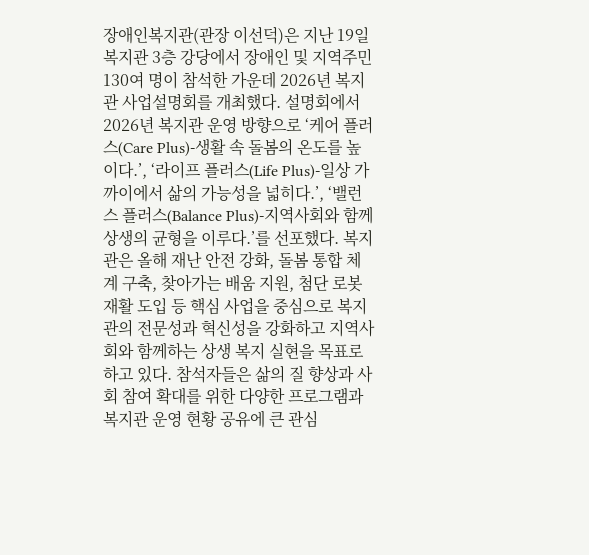장애인복지관(관장 이선덕)은 지난 19일 복지관 3층 강당에서 장애인 및 지역주민 130여 명이 참석한 가운데 2026년 복지관 사업설명회를 개최했다. 설명회에서 2026년 복지관 운영 방향으로 ‘케어 플러스(Care Plus)-생활 속 돌봄의 온도를 높이다.’, ‘라이프 플러스(Life Plus)-일상 가까이에서 삶의 가능성을 넓히다.’, ‘밸런스 플러스(Balance Plus)-지역사회와 함께 상생의 균형을 이루다.’를 선포했다. 복지관은 올해 재난 안전 강화, 돌봄 통합 체계 구축, 찾아가는 배움 지원, 첨단 로봇 재활 도입 등 핵심 사업을 중심으로 복지관의 전문성과 혁신성을 강화하고 지역사회와 함께하는 상생 복지 실현을 목표로 하고 있다. 참석자들은 삶의 질 향상과 사회 참여 확대를 위한 다양한 프로그램과 복지관 운영 현황 공유에 큰 관심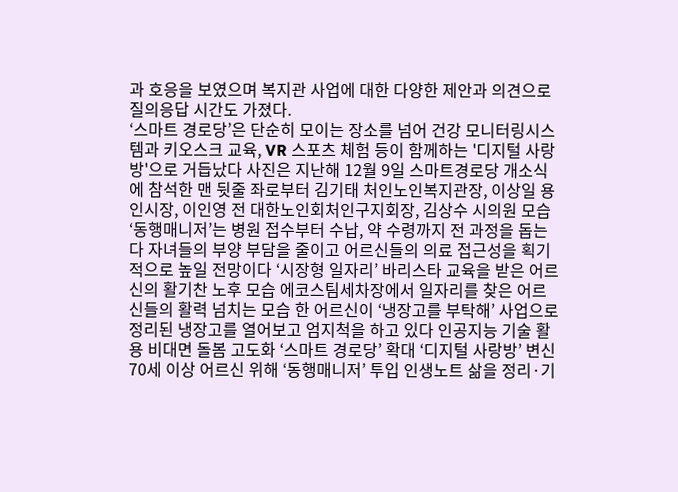과 호응을 보였으며 복지관 사업에 대한 다양한 제안과 의견으로 질의응답 시간도 가졌다.
‘스마트 경로당’은 단순히 모이는 장소를 넘어 건강 모니터링시스템과 키오스크 교육, VR 스포츠 체험 등이 함께하는 '디지털 사랑방'으로 거듭났다 사진은 지난해 12월 9일 스마트경로당 개소식에 참석한 맨 뒷줄 좌로부터 김기태 처인노인복지관장, 이상일 용인시장, 이인영 전 대한노인회처인구지회장, 김상수 시의원 모습 ‘동행매니저’는 병원 접수부터 수납, 약 수령까지 전 과정을 돕는다 자녀들의 부양 부담을 줄이고 어르신들의 의료 접근성을 획기적으로 높일 전망이다 ‘시장형 일자리’ 바리스타 교육을 받은 어르신의 활기찬 노후 모습 에코스팀세차장에서 일자리를 찾은 어르신들의 활력 넘치는 모습 한 어르신이 ‘냉장고를 부탁해’ 사업으로 정리된 냉장고를 열어보고 엄지척을 하고 있다 인공지능 기술 활용 비대면 돌봄 고도화 ‘스마트 경로당’ 확대 ‘디지털 사랑방’ 변신 70세 이상 어르신 위해 ‘동행매니저’ 투입 인생노트 삶을 정리·기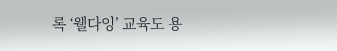록 ‘웰다잉’ 교육도 용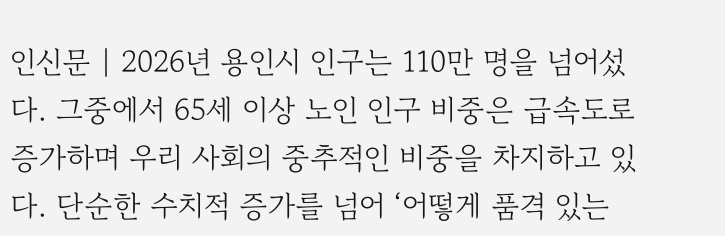인신문 | 2026년 용인시 인구는 110만 명을 넘어섰다. 그중에서 65세 이상 노인 인구 비중은 급속도로 증가하며 우리 사회의 중추적인 비중을 차지하고 있다. 단순한 수치적 증가를 넘어 ‘어떻게 품격 있는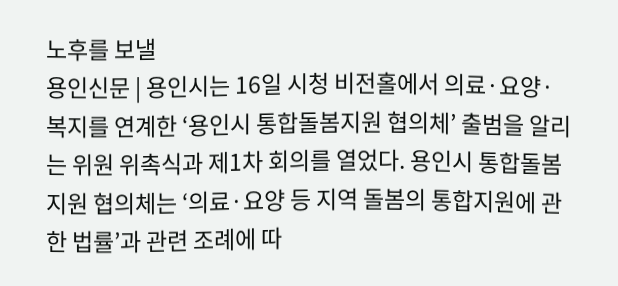노후를 보낼
용인신문 | 용인시는 16일 시청 비전홀에서 의료·요양·복지를 연계한 ‘용인시 통합돌봄지원 협의체’ 출범을 알리는 위원 위촉식과 제1차 회의를 열었다. 용인시 통합돌봄지원 협의체는 ‘의료·요양 등 지역 돌봄의 통합지원에 관한 법률’과 관련 조례에 따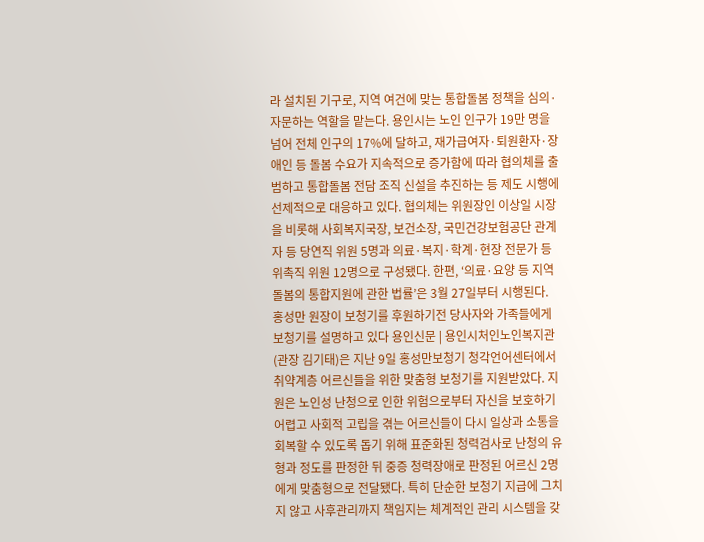라 설치된 기구로, 지역 여건에 맞는 통합돌봄 정책을 심의·자문하는 역할을 맡는다. 용인시는 노인 인구가 19만 명을 넘어 전체 인구의 17%에 달하고, 재가급여자·퇴원환자·장애인 등 돌봄 수요가 지속적으로 증가함에 따라 협의체를 출범하고 통합돌봄 전담 조직 신설을 추진하는 등 제도 시행에 선제적으로 대응하고 있다. 협의체는 위원장인 이상일 시장을 비롯해 사회복지국장, 보건소장, 국민건강보험공단 관계자 등 당연직 위원 5명과 의료·복지·학계·현장 전문가 등 위촉직 위원 12명으로 구성됐다. 한편, ‘의료·요양 등 지역돌봄의 통합지원에 관한 법률’은 3월 27일부터 시행된다.
홍성만 원장이 보청기를 후원하기전 당사자와 가족들에게 보청기를 설명하고 있다 용인신문 | 용인시처인노인복지관(관장 김기태)은 지난 9일 홍성만보청기 청각언어센터에서 취약계층 어르신들을 위한 맞춤형 보청기를 지원받았다. 지원은 노인성 난청으로 인한 위험으로부터 자신을 보호하기 어렵고 사회적 고립을 겪는 어르신들이 다시 일상과 소통을 회복할 수 있도록 돕기 위해 표준화된 청력검사로 난청의 유형과 정도를 판정한 뒤 중증 청력장애로 판정된 어르신 2명에게 맞춤형으로 전달됐다. 특히 단순한 보청기 지급에 그치지 않고 사후관리까지 책임지는 체계적인 관리 시스템을 갖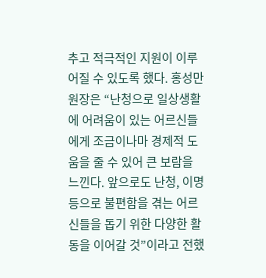추고 적극적인 지원이 이루어질 수 있도록 했다. 홍성만 원장은 “난청으로 일상생활에 어려움이 있는 어르신들에게 조금이나마 경제적 도움을 줄 수 있어 큰 보람을 느낀다. 앞으로도 난청, 이명 등으로 불편함을 겪는 어르신들을 돕기 위한 다양한 활동을 이어갈 것”이라고 전했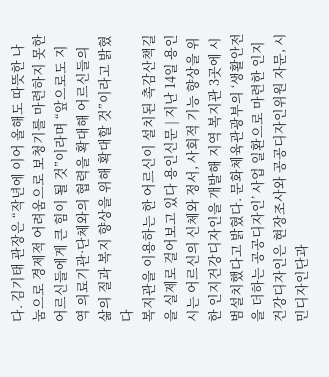다. 김기태 관장은 “작년에 이어 올해도 따뜻한 나눔으로 경제적 어려움으로 보청기를 마련하지 못한 어르신들에게 큰 힘이 될 것”이라며 “앞으로도 지역 의료기관·단체와의 협력을 확대해 어르신들의 삶의 질과 복지 향상을 위해 확대할 것”이라고 밝혔다
복지관을 이용하는 한 어르신이 설치된 촉감산책길을 실제로 걸어보고 있다 용인신문 | 지난 14일 용인시는 어르신의 신체와 정서, 사회적 기능 향상을 위한 인지건강디자인을 개발해 지역 복지관 3곳에 시범설치했다고 밝혔다. 문화체육관광부의 ‘생활안전을 더하는 공공디자인’ 사업 일환으로 마련한 인지건강디자인은 현장조사와 공공디자인위원 자문, 시민디자인단과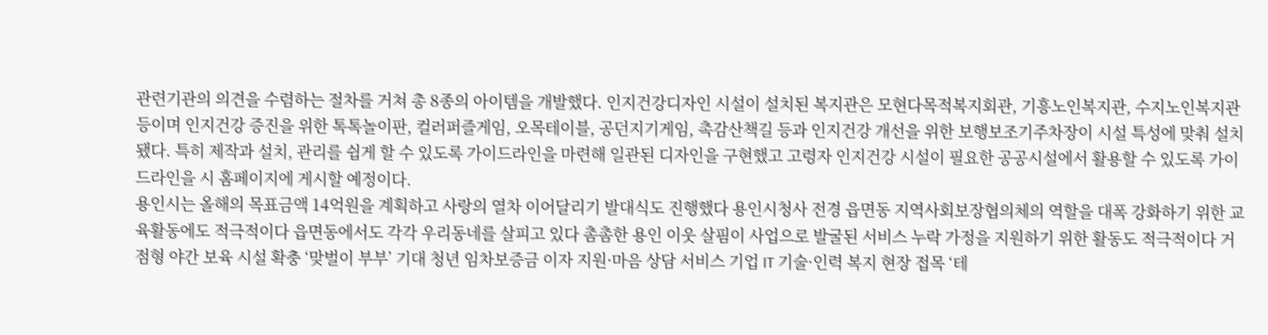관련기관의 의견을 수렴하는 절차를 거쳐 총 8종의 아이템을 개발했다. 인지건강디자인 시설이 설치된 복지관은 모현다목적복지회관, 기흥노인복지관, 수지노인복지관 등이며 인지건강 증진을 위한 톡톡놀이판, 컬러퍼즐게임, 오목테이블, 공던지기게임, 촉감산책길 등과 인지건강 개선을 위한 보행보조기주차장이 시설 특성에 맞춰 설치됐다. 특히 제작과 설치, 관리를 쉽게 할 수 있도록 가이드라인을 마련해 일관된 디자인을 구현했고 고령자 인지건강 시설이 필요한 공공시설에서 활용할 수 있도록 가이드라인을 시 홈페이지에 게시할 예정이다.
용인시는 올해의 목표금액 14억원을 계획하고 사랑의 열차 이어달리기 발대식도 진행했다 용인시청사 전경 읍면동 지역사회보장협의체의 역할을 대폭 강화하기 위한 교육활동에도 적극적이다 읍면동에서도 각각 우리동네를 살피고 있다 촘촘한 용인 이웃 살핌이 사업으로 발굴된 서비스 누락 가정을 지원하기 위한 활동도 적극적이다 거점형 야간 보육 시설 확충 ‘맞벌이 부부’ 기대 청년 임차보증금 이자 지원·마음 상담 서비스 기업 IT 기술·인력 복지 현장 접목 ‘테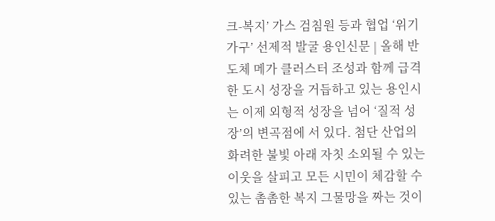크-복지’ 가스 검침원 등과 협업 ‘위기 가구’ 선제적 발굴 용인신문 | 올해 반도체 메가 클러스터 조성과 함께 급격한 도시 성장을 거듭하고 있는 용인시는 이제 외형적 성장을 넘어 ‘질적 성장’의 변곡점에 서 있다. 첨단 산업의 화려한 불빛 아래 자칫 소외될 수 있는 이웃을 살피고 모든 시민이 체감할 수 있는 촘촘한 복지 그물망을 짜는 것이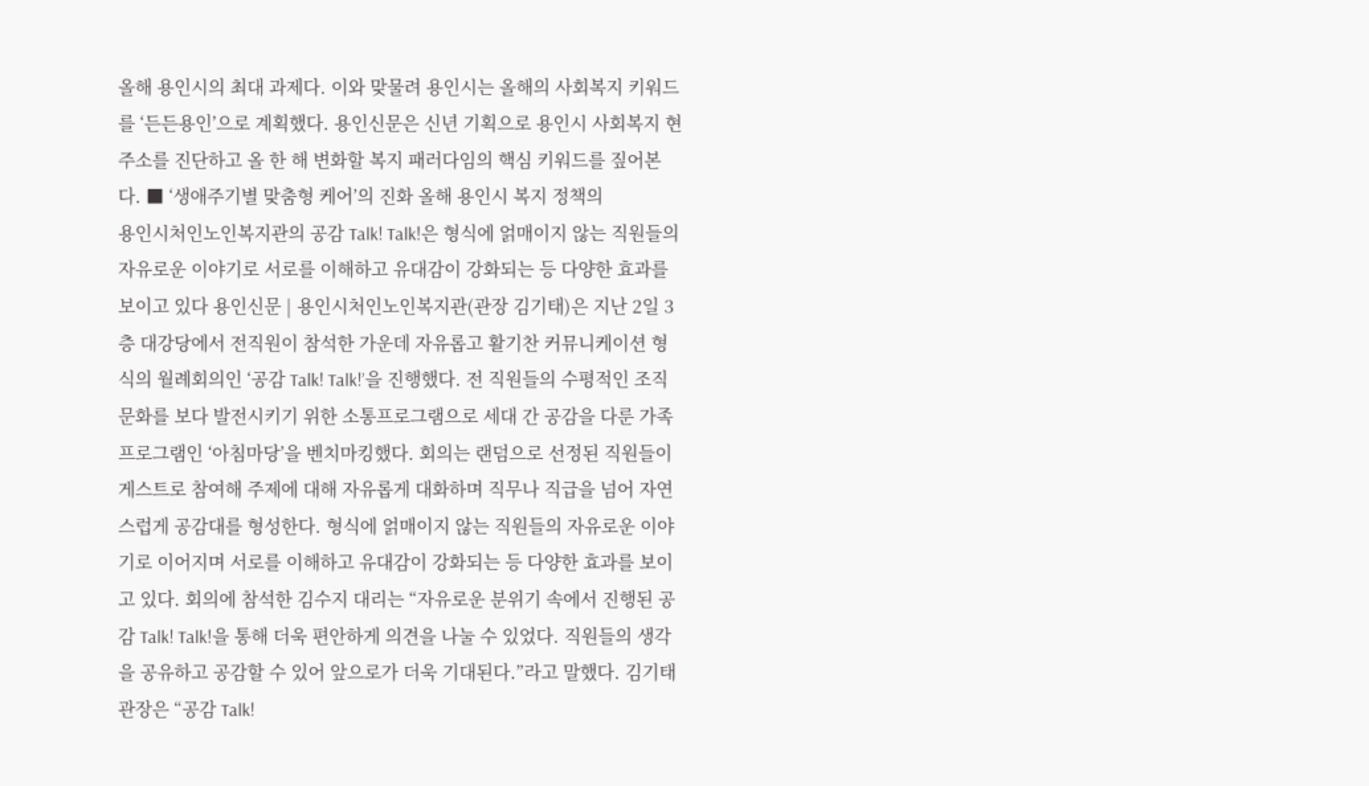올해 용인시의 최대 과제다. 이와 맞물려 용인시는 올해의 사회복지 키워드를 ‘든든용인’으로 계획했다. 용인신문은 신년 기획으로 용인시 사회복지 현주소를 진단하고 올 한 해 변화할 복지 패러다임의 핵심 키워드를 짚어본다. ■ ‘생애주기별 맞춤형 케어’의 진화 올해 용인시 복지 정책의
용인시처인노인복지관의 공감 Talk! Talk!은 형식에 얽매이지 않는 직원들의 자유로운 이야기로 서로를 이해하고 유대감이 강화되는 등 다양한 효과를 보이고 있다 용인신문 | 용인시처인노인복지관(관장 김기태)은 지난 2일 3층 대강당에서 전직원이 참석한 가운데 자유롭고 활기찬 커뮤니케이션 형식의 월례회의인 ‘공감 Talk! Talk!’을 진행했다. 전 직원들의 수평적인 조직문화를 보다 발전시키기 위한 소통프로그램으로 세대 간 공감을 다룬 가족프로그램인 ‘아침마당’을 벤치마킹했다. 회의는 랜덤으로 선정된 직원들이 게스트로 참여해 주제에 대해 자유롭게 대화하며 직무나 직급을 넘어 자연스럽게 공감대를 형성한다. 형식에 얽매이지 않는 직원들의 자유로운 이야기로 이어지며 서로를 이해하고 유대감이 강화되는 등 다양한 효과를 보이고 있다. 회의에 참석한 김수지 대리는 “자유로운 분위기 속에서 진행된 공감 Talk! Talk!을 통해 더욱 편안하게 의견을 나눌 수 있었다. 직원들의 생각을 공유하고 공감할 수 있어 앞으로가 더욱 기대된다.”라고 말했다. 김기태 관장은 “공감 Talk!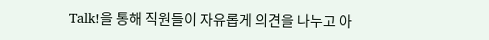Talk!을 통해 직원들이 자유롭게 의견을 나누고 아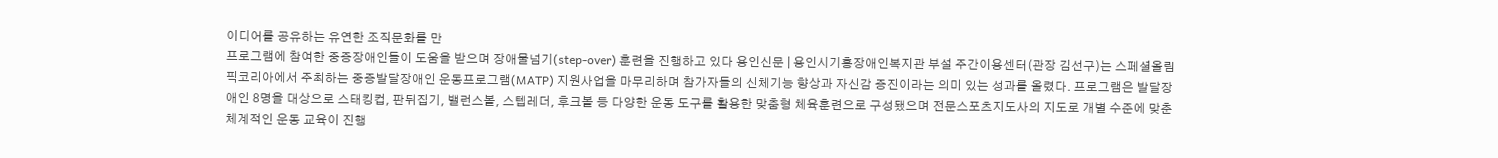이디어를 공유하는 유연한 조직문화를 만
프로그램에 참여한 중증장애인들이 도움을 받으며 장애물넘기(step-over) 훈련을 진행하고 있다 용인신문 | 용인시기흥장애인복지관 부설 주간이용센터(관장 김선구)는 스페셜올림픽코리아에서 주최하는 중증발달장애인 운동프로그램(MATP) 지원사업을 마무리하며 참가자들의 신체기능 향상과 자신감 증진이라는 의미 있는 성과를 올렸다. 프로그램은 발달장애인 8명을 대상으로 스태킹컵, 판뒤집기, 밸런스볼, 스텝레더, 후크볼 등 다양한 운동 도구를 활용한 맞춤형 체육훈련으로 구성됐으며 전문스포츠지도사의 지도로 개별 수준에 맞춘 체계적인 운동 교육이 진행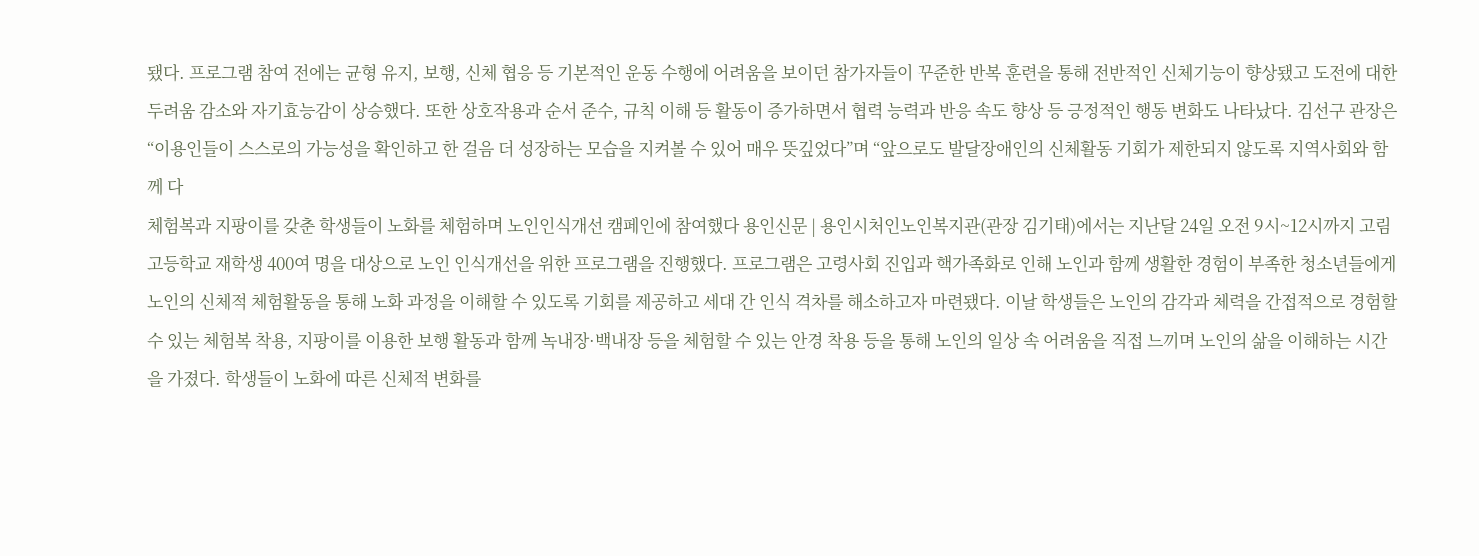됐다. 프로그램 참여 전에는 균형 유지, 보행, 신체 협응 등 기본적인 운동 수행에 어려움을 보이던 참가자들이 꾸준한 반복 훈련을 통해 전반적인 신체기능이 향상됐고 도전에 대한 두려움 감소와 자기효능감이 상승했다. 또한 상호작용과 순서 준수, 규칙 이해 등 활동이 증가하면서 협력 능력과 반응 속도 향상 등 긍정적인 행동 변화도 나타났다. 김선구 관장은 “이용인들이 스스로의 가능성을 확인하고 한 걸음 더 성장하는 모습을 지켜볼 수 있어 매우 뜻깊었다”며 “앞으로도 발달장애인의 신체활동 기회가 제한되지 않도록 지역사회와 함께 다
체험복과 지팡이를 갖춘 학생들이 노화를 체험하며 노인인식개선 캠페인에 참여했다 용인신문 | 용인시처인노인복지관(관장 김기태)에서는 지난달 24일 오전 9시~12시까지 고림고등학교 재학생 400여 명을 대상으로 노인 인식개선을 위한 프로그램을 진행했다. 프로그램은 고령사회 진입과 핵가족화로 인해 노인과 함께 생활한 경험이 부족한 청소년들에게 노인의 신체적 체험활동을 통해 노화 과정을 이해할 수 있도록 기회를 제공하고 세대 간 인식 격차를 해소하고자 마련됐다. 이날 학생들은 노인의 감각과 체력을 간접적으로 경험할 수 있는 체험복 착용, 지팡이를 이용한 보행 활동과 함께 녹내장·백내장 등을 체험할 수 있는 안경 착용 등을 통해 노인의 일상 속 어려움을 직접 느끼며 노인의 삶을 이해하는 시간을 가졌다. 학생들이 노화에 따른 신체적 변화를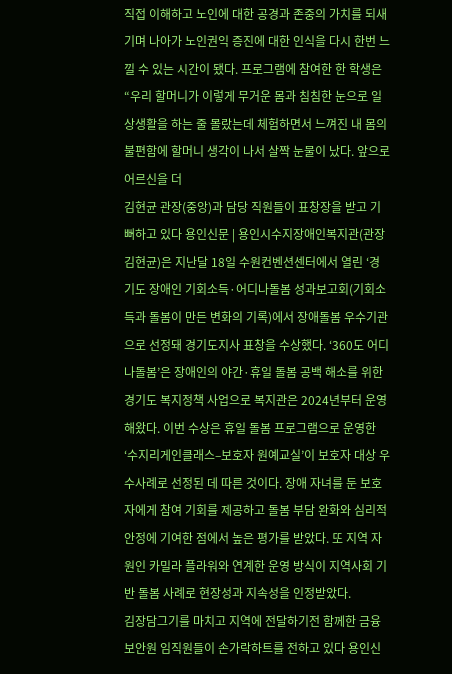직접 이해하고 노인에 대한 공경과 존중의 가치를 되새기며 나아가 노인권익 증진에 대한 인식을 다시 한번 느낄 수 있는 시간이 됐다. 프로그램에 참여한 한 학생은 “우리 할머니가 이렇게 무거운 몸과 침침한 눈으로 일상생활을 하는 줄 몰랐는데 체험하면서 느껴진 내 몸의 불편함에 할머니 생각이 나서 살짝 눈물이 났다. 앞으로 어르신을 더
김현균 관장(중앙)과 담당 직원들이 표창장을 받고 기뻐하고 있다 용인신문 | 용인시수지장애인복지관(관장 김현균)은 지난달 18일 수원컨벤션센터에서 열린 ‘경기도 장애인 기회소득·어디나돌봄 성과보고회(기회소득과 돌봄이 만든 변화의 기록)에서 장애돌봄 우수기관으로 선정돼 경기도지사 표창을 수상했다. ‘360도 어디나돌봄’은 장애인의 야간·휴일 돌봄 공백 해소를 위한 경기도 복지정책 사업으로 복지관은 2024년부터 운영해왔다. 이번 수상은 휴일 돌봄 프로그램으로 운영한 ‘수지리게인클래스–보호자 원예교실’이 보호자 대상 우수사례로 선정된 데 따른 것이다. 장애 자녀를 둔 보호자에게 참여 기회를 제공하고 돌봄 부담 완화와 심리적 안정에 기여한 점에서 높은 평가를 받았다. 또 지역 자원인 카밀라 플라워와 연계한 운영 방식이 지역사회 기반 돌봄 사례로 현장성과 지속성을 인정받았다.
김장담그기를 마치고 지역에 전달하기전 함께한 금융보안원 임직원들이 손가락하트를 전하고 있다 용인신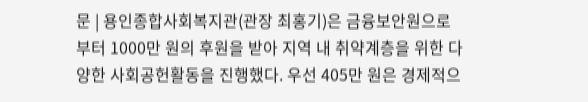문 | 용인종합사회복지관(관장 최홍기)은 금융보안원으로부터 1000만 원의 후원을 받아 지역 내 취약계층을 위한 다양한 사회공헌활동을 진행했다. 우선 405만 원은 경제적으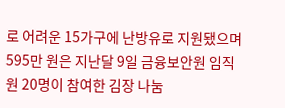로 어려운 15가구에 난방유로 지원됐으며 595만 원은 지난달 9일 금융보안원 임직원 20명이 참여한 김장 나눔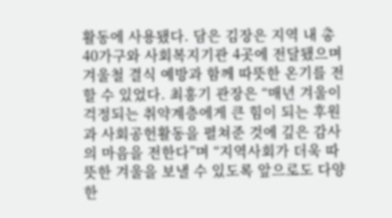활동에 사용됐다. 담은 김장은 지역 내 총 40가구와 사회복지기관 4곳에 전달됐으며 겨울철 결식 예방과 함께 따뜻한 온기를 전할 수 있었다. 최홍기 관장은 “매년 겨울이 걱정되는 취약계층에게 큰 힘이 되는 후원과 사회공헌활동을 펼쳐준 것에 깊은 감사의 마음을 전한다”며 “지역사회가 더욱 따뜻한 겨울을 보낼 수 있도록 앞으로도 다양한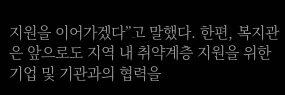지원을 이어가겠다”고 말했다. 한편, 복지관은 앞으로도 지역 내 취약계층 지원을 위한 기업 및 기관과의 협력을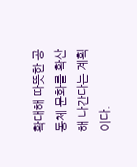확대해 따뜻한 공동체 문화를 확산해 나간다는 계획이다.